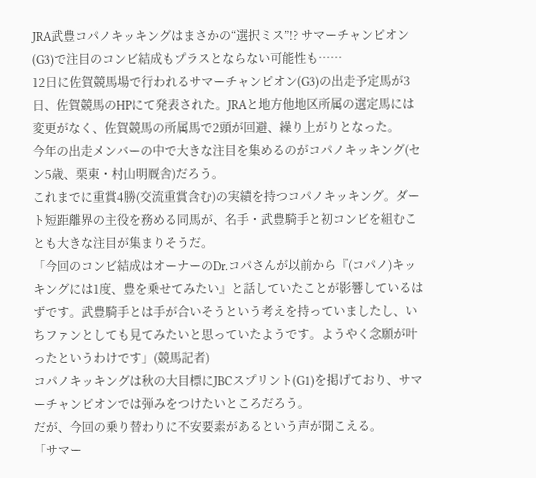JRA武豊コパノキッキングはまさかの“選択ミス”!? サマーチャンピオン(G3)で注目のコンビ結成もプラスとならない可能性も……
12日に佐賀競馬場で行われるサマーチャンピオン(G3)の出走予定馬が3日、佐賀競馬のHPにて発表された。JRAと地方他地区所属の選定馬には変更がなく、佐賀競馬の所属馬で2頭が回避、繰り上がりとなった。
今年の出走メンバーの中で大きな注目を集めるのがコパノキッキング(セン5歳、栗東・村山明厩舎)だろう。
これまでに重賞4勝(交流重賞含む)の実績を持つコパノキッキング。ダート短距離界の主役を務める同馬が、名手・武豊騎手と初コンビを組むことも大きな注目が集まりそうだ。
「今回のコンビ結成はオーナーのDr.コパさんが以前から『(コパノ)キッキングには1度、豊を乗せてみたい』と話していたことが影響しているはずです。武豊騎手とは手が合いそうという考えを持っていましたし、いちファンとしても見てみたいと思っていたようです。ようやく念願が叶ったというわけです」(競馬記者)
コパノキッキングは秋の大目標にJBCスプリント(G1)を掲げており、サマーチャンピオンでは弾みをつけたいところだろう。
だが、今回の乗り替わりに不安要素があるという声が聞こえる。
「サマー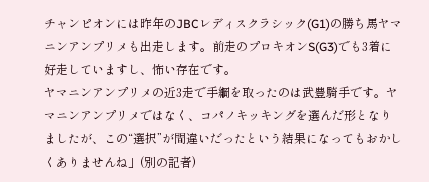チャンピオンには昨年のJBCレディスクラシック(G1)の勝ち馬ヤマニンアンプリメも出走します。前走のプロキオンS(G3)でも3着に好走していますし、怖い存在です。
ヤマニンアンプリメの近3走で手綱を取ったのは武豊騎手です。ヤマニンアンプリメではなく、コパノキッキングを選んだ形となりましたが、この“選択”が間違いだったという結果になってもおかしくありませんね」(別の記者)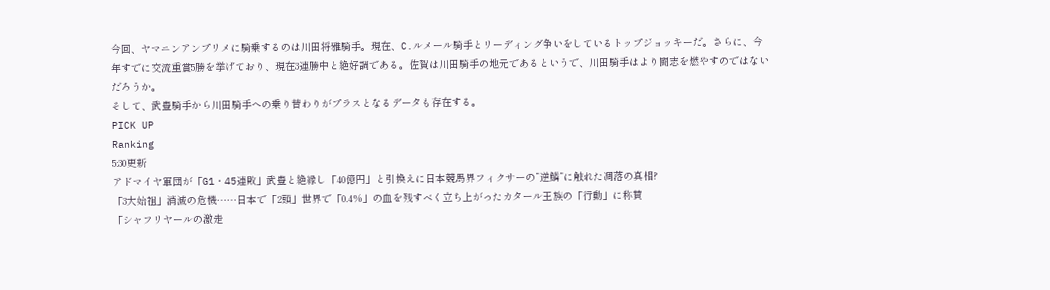今回、ヤマニンアンプリメに騎乗するのは川田将雅騎手。現在、C.ルメール騎手とリーディング争いをしているトップジョッキーだ。さらに、今年すでに交流重賞5勝を挙げており、現在3連勝中と絶好調である。佐賀は川田騎手の地元であるというで、川田騎手はより闘志を燃やすのではないだろうか。
そして、武豊騎手から川田騎手への乗り替わりがプラスとなるデータも存在する。
PICK UP
Ranking
5:30更新
アドマイヤ軍団が「G1・45連敗」武豊と絶縁し「40億円」と引換えに日本競馬界フィクサーの”逆鱗”に触れた凋落の真相?
「3大始祖」消滅の危機……日本で「2頭」世界で「0.4%」の血を残すべく立ち上がったカタール王族の「行動」に称賛
「シャフリヤールの激走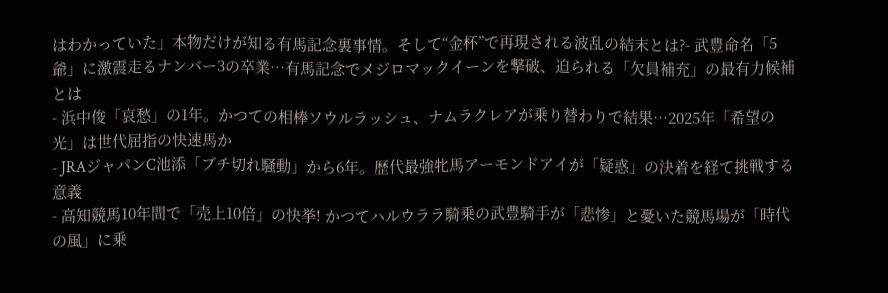はわかっていた」本物だけが知る有馬記念裏事情。そして“金杯”で再現される波乱の結末とは?- 武豊命名「5爺」に激震走るナンバー3の卒業…有馬記念でメジロマックイーンを撃破、迫られる「欠員補充」の最有力候補とは
- 浜中俊「哀愁」の1年。かつての相棒ソウルラッシュ、ナムラクレアが乗り替わりで結果…2025年「希望の光」は世代屈指の快速馬か
- JRAジャパンC池添「ブチ切れ騒動」から6年。歴代最強牝馬アーモンドアイが「疑惑」の決着を経て挑戦する意義
- 高知競馬10年間で「売上10倍」の快挙! かつてハルウララ騎乗の武豊騎手が「悲惨」と憂いた競馬場が「時代の風」に乗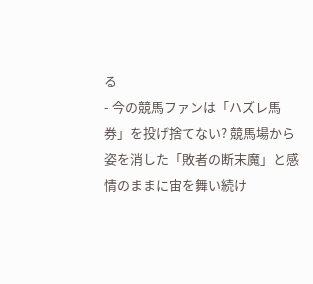る
- 今の競馬ファンは「ハズレ馬券」を投げ捨てない? 競馬場から姿を消した「敗者の断末魔」と感情のままに宙を舞い続け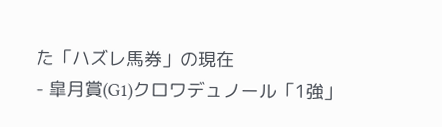た「ハズレ馬券」の現在
- 皐月賞(G1)クロワデュノール「1強」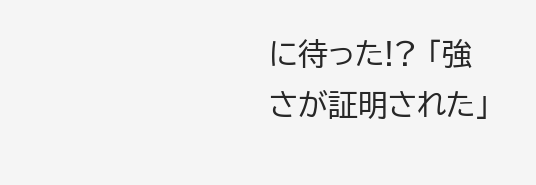に待った!? 「強さが証明された」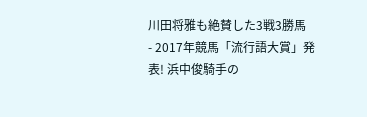川田将雅も絶賛した3戦3勝馬
- 2017年競馬「流行語大賞」発表! 浜中俊騎手の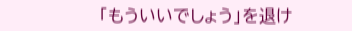「もういいでしょう」を退け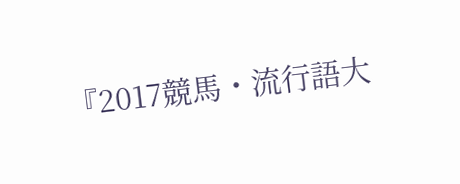『2017競馬・流行語大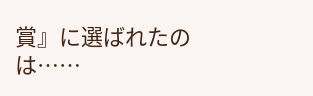賞』に選ばれたのは……